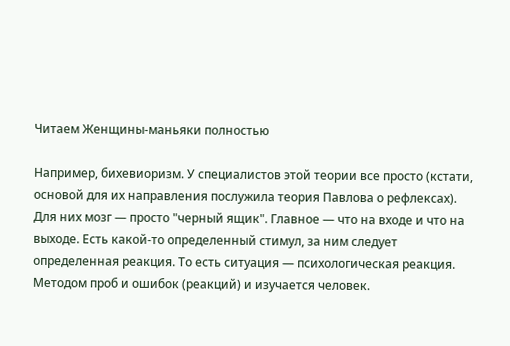Читаем Женщины-маньяки полностью

Например, бихевиоризм. У специалистов этой теории все просто (кстати, основой для их направления послужила теория Павлова о рефлексах). Для них мозг — просто "черный ящик". Главное — что на входе и что на выходе. Есть какой-то определенный стимул, за ним следует определенная реакция. То есть ситуация — психологическая реакция. Методом проб и ошибок (реакций) и изучается человек.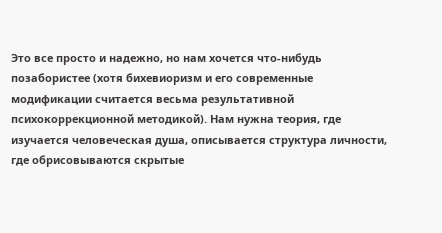Это все просто и надежно, но нам хочется что-нибудь позабористее (хотя бихевиоризм и его современные модификации считается весьма результативной психокоррекционной методикой). Нам нужна теория, где изучается человеческая душа, описывается структура личности, где обрисовываются скрытые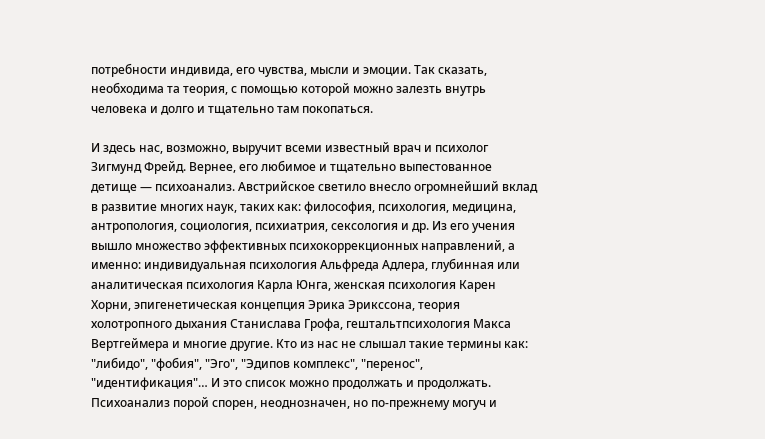потребности индивида, его чувства, мысли и эмоции. Так сказать, необходима та теория, с помощью которой можно залезть внутрь человека и долго и тщательно там покопаться.

И здесь нас, возможно, выручит всеми известный врач и психолог Зигмунд Фрейд. Вернее, его любимое и тщательно выпестованное детище — психоанализ. Австрийское светило внесло огромнейший вклад в развитие многих наук, таких как: философия, психология, медицина, антропология, социология, психиатрия, сексология и др. Из его учения вышло множество эффективных психокоррекционных направлений, а именно: индивидуальная психология Альфреда Адлера, глубинная или аналитическая психология Карла Юнга, женская психология Карен Хорни, эпигенетическая концепция Эрика Эрикссона, теория холотропного дыхания Станислава Грофа, гештальтпсихология Макса Вертгеймера и многие другие. Кто из нас не слышал такие термины как: "либидо", "фобия", "Эго", "Эдипов комплекс", "перенос", "идентификация"… И это список можно продолжать и продолжать. Психоанализ порой спорен, неоднозначен, но по-прежнему могуч и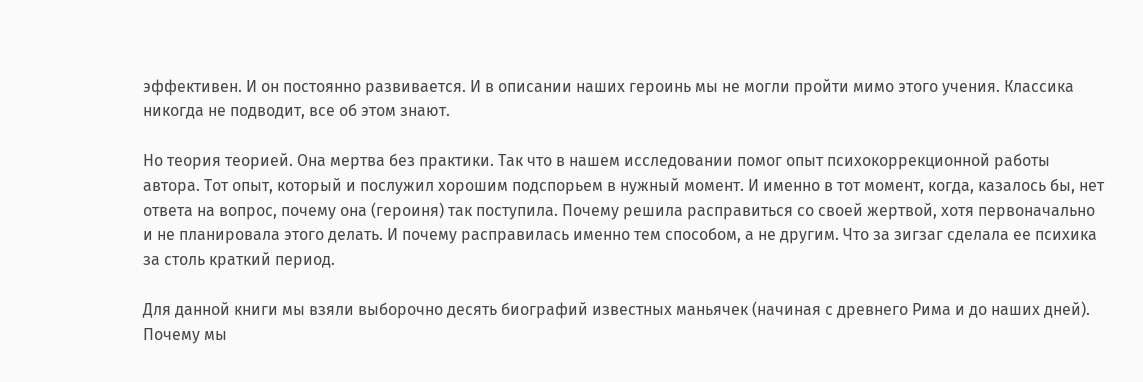эффективен. И он постоянно развивается. И в описании наших героинь мы не могли пройти мимо этого учения. Классика никогда не подводит, все об этом знают.

Но теория теорией. Она мертва без практики. Так что в нашем исследовании помог опыт психокоррекционной работы автора. Тот опыт, который и послужил хорошим подспорьем в нужный момент. И именно в тот момент, когда, казалось бы, нет ответа на вопрос, почему она (героиня) так поступила. Почему решила расправиться со своей жертвой, хотя первоначально и не планировала этого делать. И почему расправилась именно тем способом, а не другим. Что за зигзаг сделала ее психика за столь краткий период.

Для данной книги мы взяли выборочно десять биографий известных маньячек (начиная с древнего Рима и до наших дней). Почему мы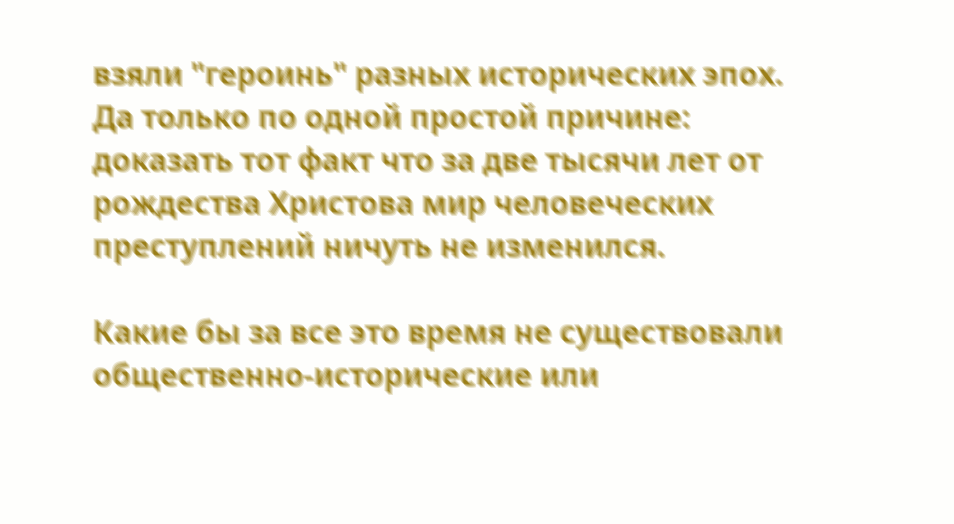взяли "героинь" разных исторических эпох. Да только по одной простой причине: доказать тот факт что за две тысячи лет от рождества Христова мир человеческих преступлений ничуть не изменился.

Какие бы за все это время не существовали общественно-исторические или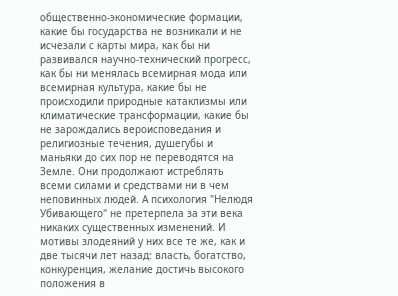общественно-экономические формации, какие бы государства не возникали и не исчезали с карты мира, как бы ни развивался научно-технический прогресс, как бы ни менялась всемирная мода или всемирная культура, какие бы не происходили природные катаклизмы или климатические трансформации, какие бы не зарождались вероисповедания и религиозные течения, душегубы и маньяки до сих пор не переводятся на Земле. Они продолжают истреблять всеми силами и средствами ни в чем неповинных людей. А психология "Нелюдя Убивающего" не претерпела за эти века никаких существенных изменений. И мотивы злодеяний у них все те же, как и две тысячи лет назад: власть, богатство, конкуренция, желание достичь высокого положения в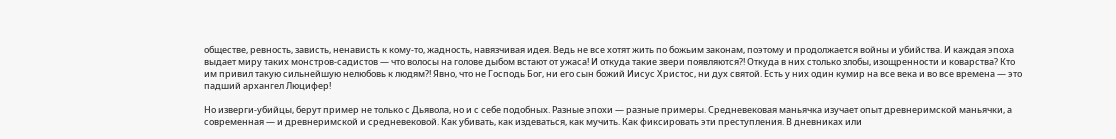обществе, ревность, зависть, ненависть к кому-то, жадность, навязчивая идея. Ведь не все хотят жить по божьим законам, поэтому и продолжается войны и убийства. И каждая эпоха выдает миру таких монстров-садистов — что волосы на голове дыбом встают от ужаса! И откуда такие звери появляются?! Откуда в них столько злобы, изощренности и коварства? Кто им привил такую сильнейшую нелюбовь к людям?! Явно, что не Господь Бог, ни его сын божий Иисус Христос, ни дух святой. Есть у них один кумир на все века и во все времена — это падший архангел Люцифер!

Но изверги-убийцы, берут пример не только с Дьявола, но и с себе подобных. Разные эпохи — разные примеры. Средневековая маньячка изучает опыт древнеримской маньячки, а современная — и древнеримской и средневековой. Как убивать, как издеваться, как мучить. Как фиксировать эти преступления. В дневниках или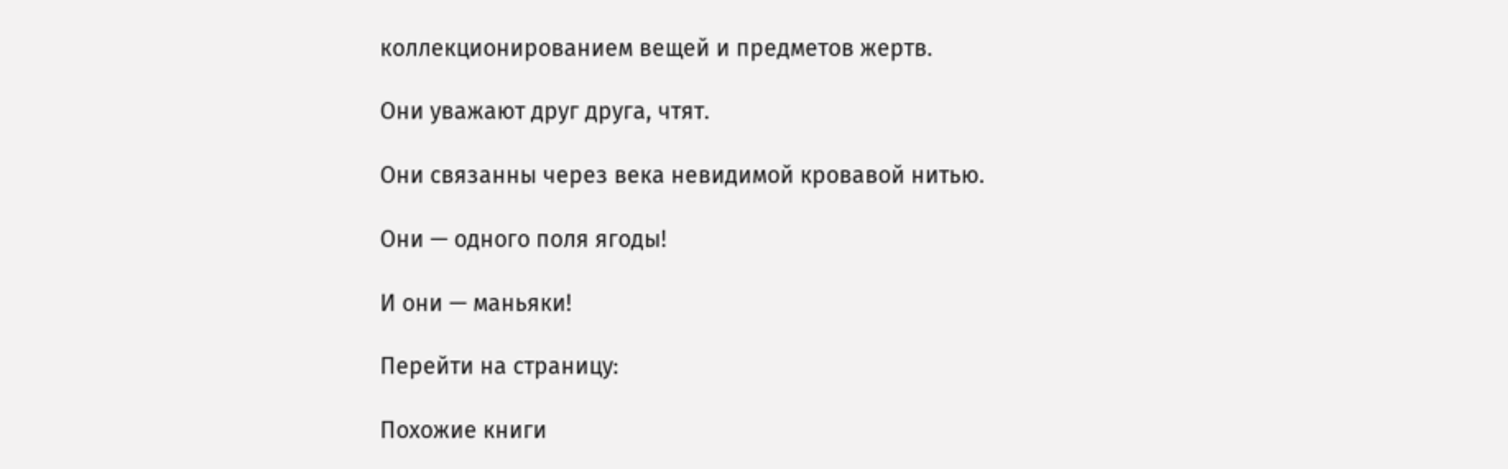коллекционированием вещей и предметов жертв.

Они уважают друг друга, чтят.

Они связанны через века невидимой кровавой нитью.

Они — одного поля ягоды!

И они — маньяки!

Перейти на страницу:

Похожие книги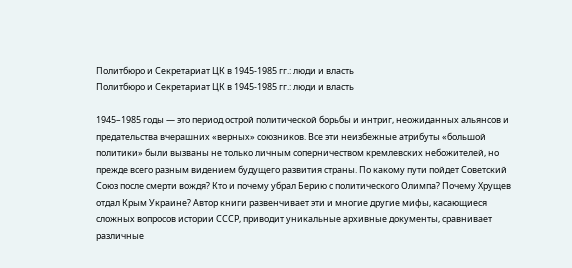Политбюро и Секретариат ЦК в 1945-1985 гг.: люди и власть
Политбюро и Секретариат ЦК в 1945-1985 гг.: люди и власть

1945–1985 годы — это период острой политической борьбы и интриг, неожиданных альянсов и предательства вчерашних «верных» союзников. Все эти неизбежные атрибуты «большой политики» были вызваны не только личным соперничеством кремлевских небожителей, но прежде всего разным видением будущего развития страны. По какому пути пойдет Советский Союз после смерти вождя? Кто и почему убрал Берию с политического Олимпа? Почему Хрущев отдал Крым Украине? Автор книги развенчивает эти и многие другие мифы, касающиеся сложных вопросов истории СССР, приводит уникальные архивные документы, сравнивает различные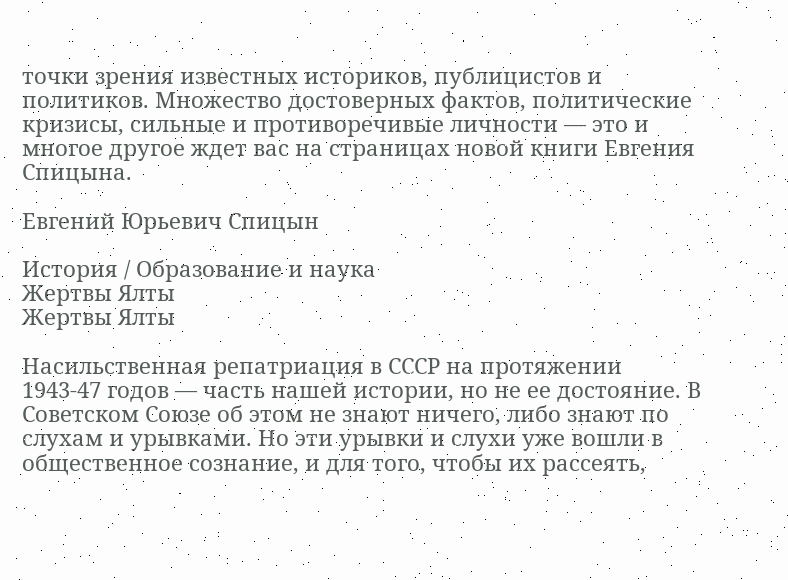точки зрения известных историков, публицистов и политиков. Множество достоверных фактов, политические кризисы, сильные и противоречивые личности — это и многое другое ждет вас на страницах новой книги Евгения Спицына.

Евгений Юрьевич Спицын

История / Образование и наука
Жертвы Ялты
Жертвы Ялты

Насильственная репатриация в СССР на протяжении 1943-47 годов — часть нашей истории, но не ее достояние. В Советском Союзе об этом не знают ничего, либо знают по слухам и урывками. Но эти урывки и слухи уже вошли в общественное сознание, и для того, чтобы их рассеять,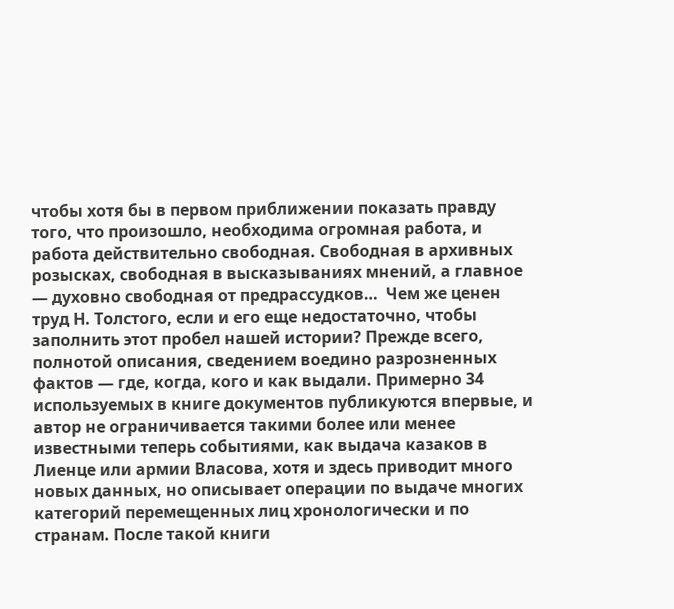чтобы хотя бы в первом приближении показать правду того, что произошло, необходима огромная работа, и работа действительно свободная. Свободная в архивных розысках, свободная в высказываниях мнений, а главное — духовно свободная от предрассудков…  Чем же ценен труд Н. Толстого, если и его еще недостаточно, чтобы заполнить этот пробел нашей истории? Прежде всего, полнотой описания, сведением воедино разрозненных фактов — где, когда, кого и как выдали. Примерно 34 используемых в книге документов публикуются впервые, и автор не ограничивается такими более или менее известными теперь событиями, как выдача казаков в Лиенце или армии Власова, хотя и здесь приводит много новых данных, но описывает операции по выдаче многих категорий перемещенных лиц хронологически и по странам. После такой книги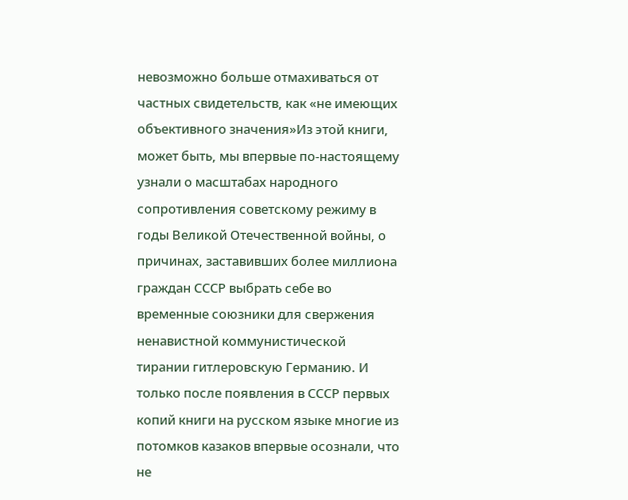невозможно больше отмахиваться от частных свидетельств, как «не имеющих объективного значения»Из этой книги, может быть, мы впервые по-настоящему узнали о масштабах народного сопротивления советскому режиму в годы Великой Отечественной войны, о причинах, заставивших более миллиона граждан СССР выбрать себе во временные союзники для свержения ненавистной коммунистической тирании гитлеровскую Германию. И только после появления в СССР первых копий книги на русском языке многие из потомков казаков впервые осознали, что не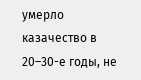умерло казачество в 20–30-е годы, не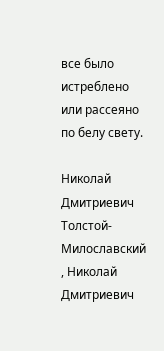все было истреблено или рассеяно по белу свету.

Николай Дмитриевич Толстой-Милославский , Николай Дмитриевич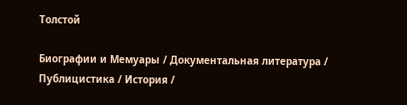Толстой

Биографии и Мемуары / Документальная литература / Публицистика / История /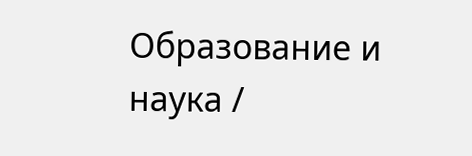Образование и наука /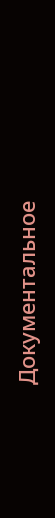Документальное